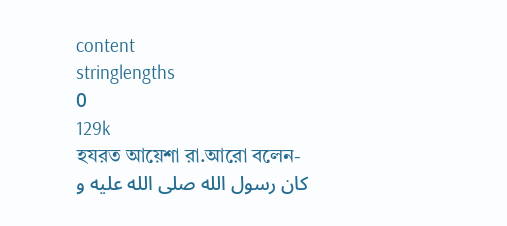content
stringlengths
0
129k
হযরত আয়েশা রা.আরো বলেন-
كان رسول الله صلى الله عليه و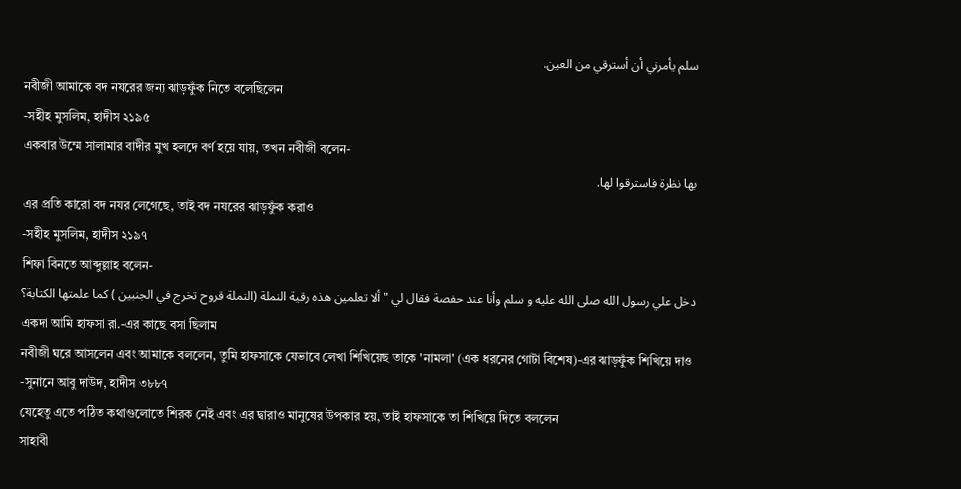سلم يأمرني أن أسترقي من العين.
নবীজী আমাকে বদ নযরের জন্য ঝাড়ফুঁক নিতে বলেছিলেন
-সহীহ মুসলিম, হাদীস ২১৯৫
একবার উম্মে সালামার বাদীর মুখ হলদে বর্ণ হয়ে যায়, তখন নবীজী বলেন-
بها نظرة فاسترقوا لها.
এর প্রতি কারো বদ নযর লেগেছে, তাই বদ নযরের ঝাড়ফুঁক করাও
-সহীহ মুসলিম, হাদীস ২১৯৭
শিফা বিনতে আব্দুল্লাহ বলেন-
دخل علي رسول الله صلى الله عليه و سلم وأنا عند حفصة فقال لي " ألا تعلمين هذه رقية النملة (النملة قروح تخرج في الجنبين ) كما علمتها الكتابة؟
একদা আমি হাফসা রা.-এর কাছে বসা ছিলাম
নবীজী ঘরে আসলেন এবং আমাকে বললেন, তুমি হাফসাকে যেভাবে লেখা শিখিয়েছ তাকে 'নামলা' (এক ধরনের গোটা বিশেষ)-এর ঝাড়ফুঁক শিখিয়ে দাও
-সুনানে আবু দাউদ, হাদীস ৩৮৮৭
যেহেতু এতে পঠিত কথাগুলোতে শিরক নেই এবং এর দ্বারাও মানুষের উপকার হয়, তাই হাফসাকে তা শিখিয়ে দিতে বললেন
সাহাবী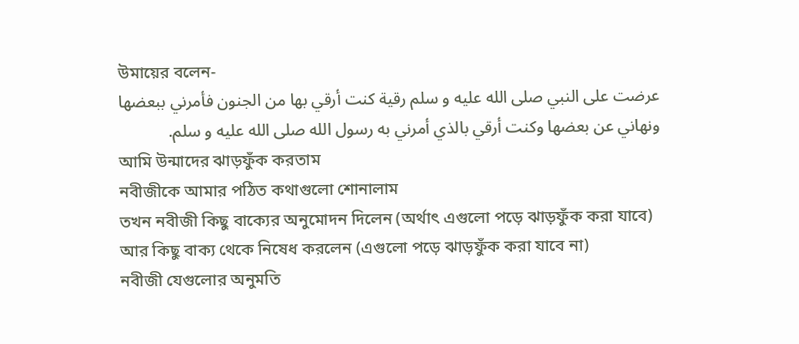উমায়ের বলেন-
عرضت على النبي صلى الله عليه و سلم رقية كنت أرقي بها من الجنون فأمرني ببعضها ونهاني عن بعضها وكنت أرقي بالذي أمرني به رسول الله صلى الله عليه و سلم.
আমি উন্মাদের ঝাড়ফুঁক করতাম
নবীজীকে আমার পঠিত কথাগুলো শোনালাম
তখন নবীজী কিছু বাক্যের অনুমোদন দিলেন (অর্থাৎ এগুলো পড়ে ঝাড়ফুঁক করা যাবে) আর কিছু বাক্য থেকে নিষেধ করলেন (এগুলো পড়ে ঝাড়ফুঁক করা যাবে না)
নবীজী যেগুলোর অনুমতি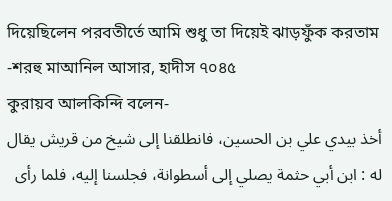দিয়েছিলেন পরবতীর্তে আমি শুধু তা দিয়েই ঝাড়ফুঁক করতাম
-শরহু মাআনিল আসার, হাদীস ৭০৪৫
কুরায়ব আলকিন্দি বলেন-
أخذ بيدي علي بن الحسين، فانطلقنا إلى شيخ من قريش يقال له : ابن أبي حثمة يصلي إلى أسطوانة، فجلسنا إليه، فلما رأى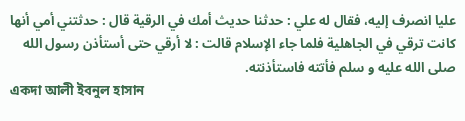عليا انصرف إليه، فقال له علي : حدثنا حديث أمك في الرقية قال : حدثتني أمي أنها كانت ترقي في الجاهلية فلما جاء الإسلام قالت : لا أرقي حتى أستأذن رسول الله صلى الله عليه و سلم فأتته فاستأذنته.
একদা আলী ইবনুল হাসান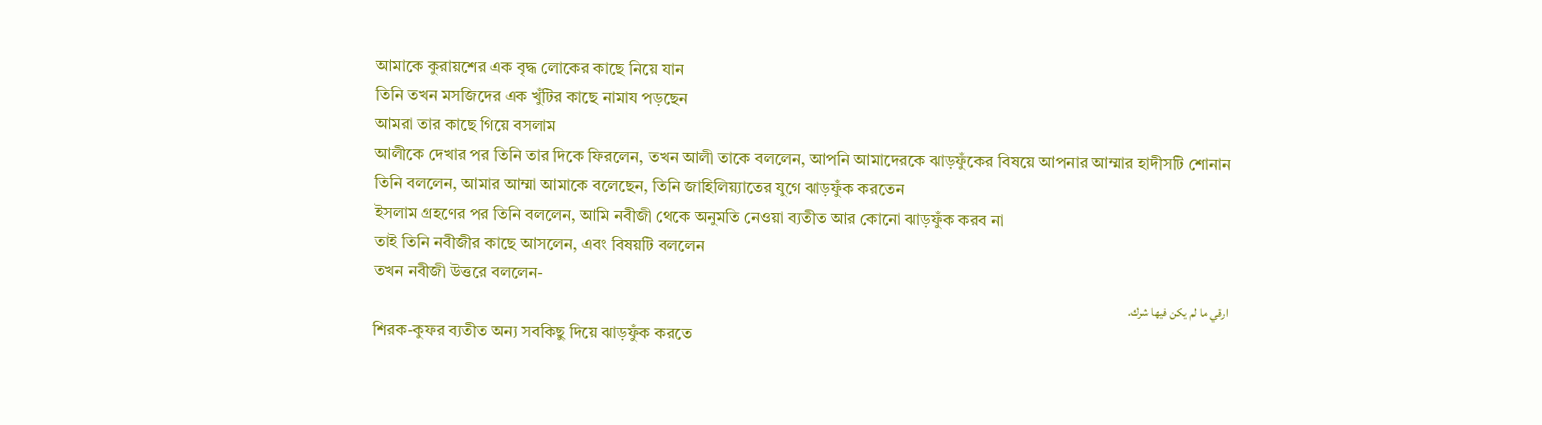আমাকে কুরায়শের এক বৃদ্ধ লোকের কাছে নিয়ে যান
তিনি তখন মসজিদের এক খুঁটির কাছে নামায পড়ছেন
আমরা তার কাছে গিয়ে বসলাম
আলীকে দেখার পর তিনি তার দিকে ফিরলেন, তখন আলী তাকে বললেন, আপনি আমাদেরকে ঝাড়ফুঁকের বিষয়ে আপনার আম্মার হাদীসটি শোনান
তিনি বললেন, আমার আম্মা আমাকে বলেছেন, তিনি জাহিলিয়্যাতের যুগে ঝাড়ফুঁক করতেন
ইসলাম গ্রহণের পর তিনি বললেন, আমি নবীজী থেকে অনুমতি নেওয়া ব্যতীত আর কোনো ঝাড়ফুঁক করব না
তাই তিনি নবীজীর কাছে আসলেন, এবং বিষয়টি বললেন
তখন নবীজী উত্তরে বললেন-
ارقي ما لم يكن فيها شرك.
শিরক-কুফর ব্যতীত অন্য সবকিছু দিয়ে ঝাড়ফুঁক করতে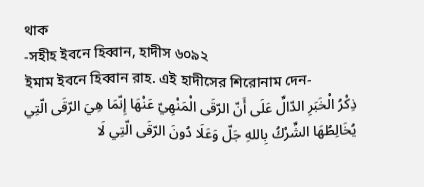থাক
-সহীহ ইবনে হিব্বান, হাদীস ৬০৯২
ইমাম ইবনে হিব্বান রাহ. এই হাদীসের শিরোনাম দেন-
ذِكْرُ الْخَبَرِ الدّالِّ عَلَى أَنّ الرّقَى الْمَنْهِيّ عَنْهَا إِنّمَا هِيَ الرّقَى الّتِي يُخَالِطُهَا الشِّرْكُ بِاللهِ جَلّ وَعَلَا دُونَ الرّقَى الّتِي لَا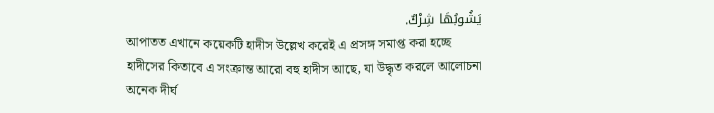يَشُوبُهَا شِرْكٌ.
আপাতত এখানে কয়েকটি হাদীস উল্লেখ করেই এ প্রসঙ্গ সমাপ্ত করা হচ্ছে
হাদীসের কিতাবে এ সংক্রান্ত আরো বহু হাদীস আছে, যা উদ্ধৃত করলে আলোচনা অনেক দীর্ঘ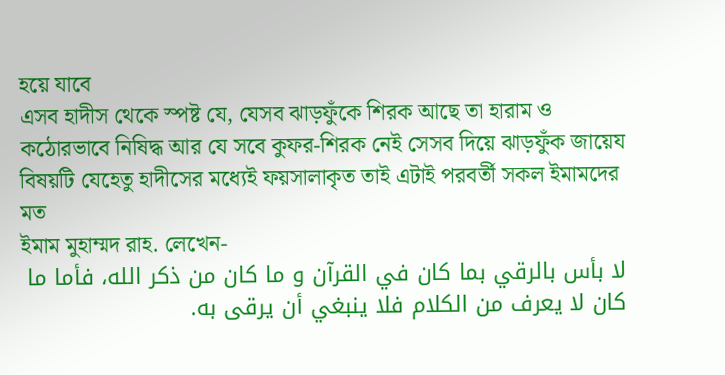হয়ে যাবে
এসব হাদীস থেকে স্পষ্ট যে, যেসব ঝাড়ফুঁকে শিরক আছে তা হারাম ও কঠোরভাবে নিষিদ্ধ আর যে সবে কুফর-শিরক নেই সেসব দিয়ে ঝাড়ফুঁক জায়েয
বিষয়টি যেহেতু হাদীসের মধ্যেই ফয়সালাকৃত তাই এটাই পরবর্তী সকল ইমামদের মত
ইমাম মুহাম্মদ রাহ. লেখেন-
لا بأس بالرقي بما كان في القرآن و ما كان من ذكر الله، فأما ما كان لا يعرف من الكلام فلا ينبغي أن يرقى به.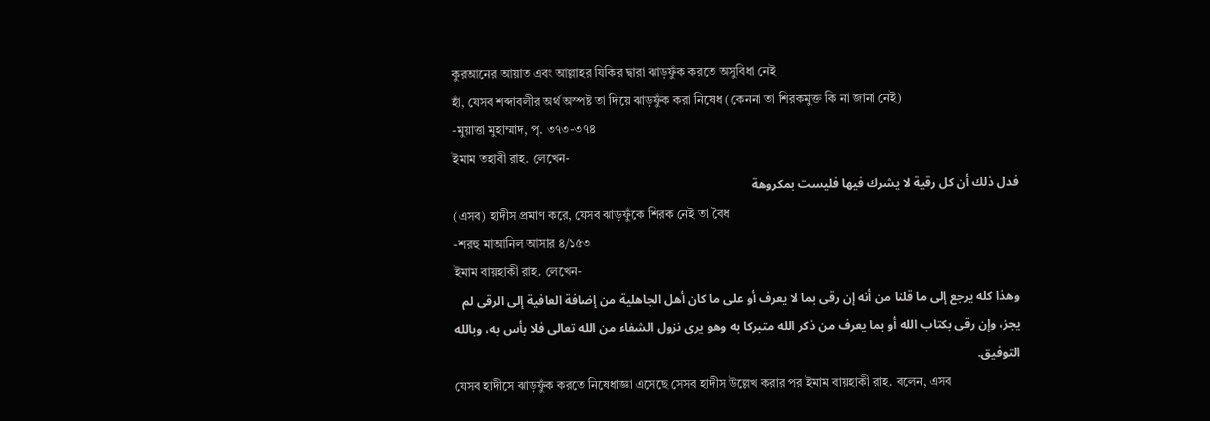কুরআনের আয়াত এবং আল্লাহর যিকির দ্বারা ঝাড়ফুঁক করতে অসুবিধা নেই
হাঁ, যেসব শব্দাবলীর অর্থ অস্পষ্ট তা দিয়ে ঝাড়ফুঁক করা নিষেধ (কেননা তা শিরকমুক্ত কি না জানা নেই)
-মুয়াত্তা মুহাম্মাদ, পৃ. ৩৭৩-৩৭৪
ইমাম তহাবী রাহ. লেখেন-
فدل ذلك أن كل رقية لا يشرك فيها فليست بمكروهة
(এসব) হাদীস প্রমাণ করে, যেসব ঝাড়ফুঁকে শিরক নেই তা বৈধ
-শরহু মাআনিল আসার ৪/১৫৩
ইমাম বায়হাকী রাহ. লেখেন-
وهذا كله يرجع إلى ما قلنا من أنه إن رقى بما لا يعرف أو على ما كان أهل الجاهلية من إضافة العافية إلى الرقى لم يجز، وإن رقى بكتاب الله أو بما يعرف من ذكر الله متبركا به وهو يرى نزول الشفاء من الله تعالى فلا بأس به، وبالله التوفيق.
যেসব হাদীসে ঝাড়ফুঁক করতে নিষেধাজ্ঞা এসেছে সেসব হাদীস উল্লেখ করার পর ইমাম বায়হাকী রাহ. বলেন, এসব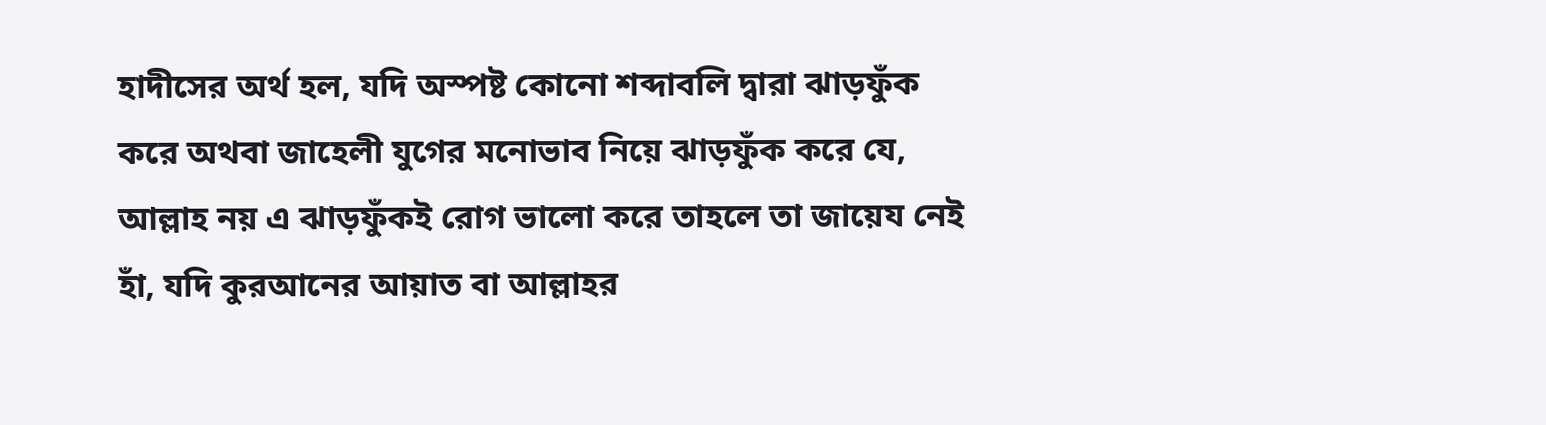হাদীসের অর্থ হল, যদি অস্পষ্ট কোনো শব্দাবলি দ্বারা ঝাড়ফুঁক করে অথবা জাহেলী যুগের মনোভাব নিয়ে ঝাড়ফুঁক করে যে, আল্লাহ নয় এ ঝাড়ফুঁকই রোগ ভালো করে তাহলে তা জায়েয নেই
হাঁ, যদি কুরআনের আয়াত বা আল্লাহর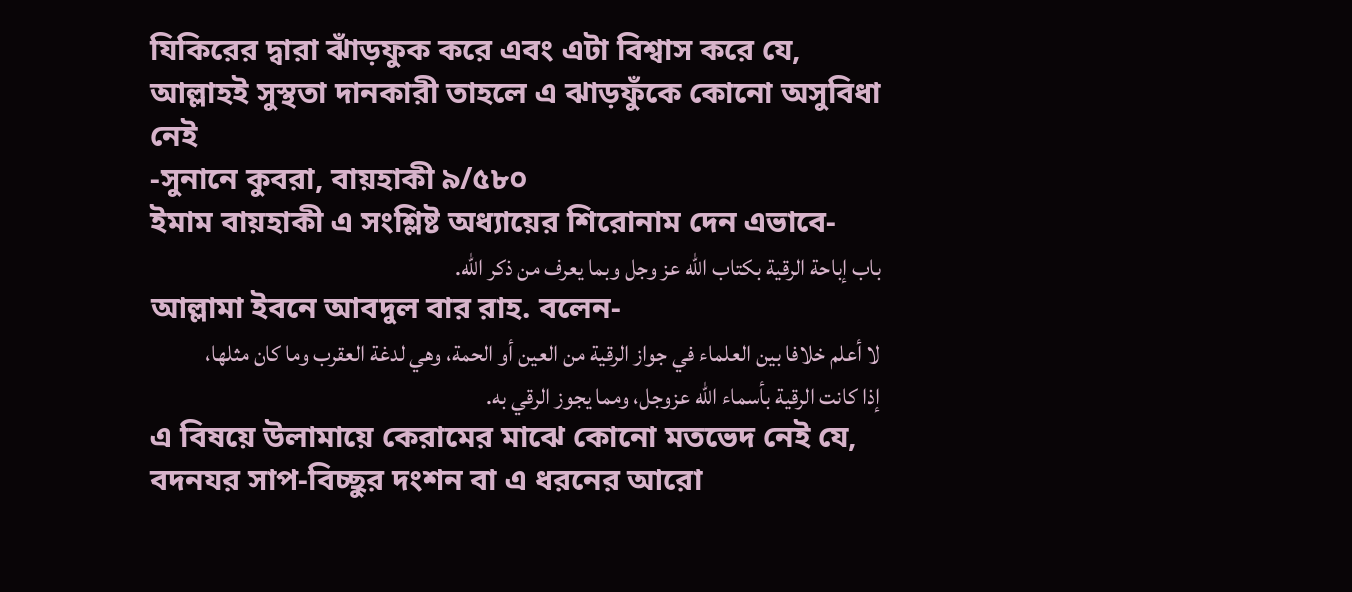যিকিরের দ্বারা ঝাঁড়ফুক করে এবং এটা বিশ্বাস করে যে, আল্লাহই সুস্থতা দানকারী তাহলে এ ঝাড়ফুঁকে কোনো অসুবিধা নেই
-সুনানে কুবরা, বায়হাকী ৯/৫৮০
ইমাম বায়হাকী এ সংশ্লিষ্ট অধ্যায়ের শিরোনাম দেন এভাবে-
باب إباحة الرقية بكتاب الله عز وجل وبما يعرف من ذكر الله.
আল্লামা ইবনে আবদুল বার রাহ. বলেন-
لا أعلم خلافا بين العلماء في جواز الرقية من العين أو الحمة، وهي لدغة العقرب وما كان مثلها، إذا كانت الرقية بأسماء الله عزوجل، ومما يجوز الرقي به.
এ বিষয়ে উলামায়ে কেরামের মাঝে কোনো মতভেদ নেই যে, বদনযর সাপ-বিচ্ছুর দংশন বা এ ধরনের আরো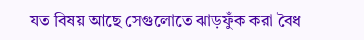যত বিষয় আছে সেগুলোতে ঝাড়ফুঁক করা বৈধ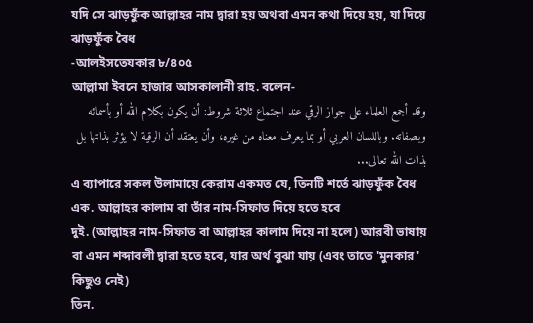যদি সে ঝাড়ফুঁক আল্লাহর নাম দ্বারা হয় অথবা এমন কথা দিয়ে হয়, যা দিয়ে ঝাড়ফুঁক বৈধ
-আলইসতেযকার ৮/৪০৫
আল্লামা ইবনে হাজার আসকালানী রাহ. বলেন-
وقد أجمع العلماء على جواز الرقي عند اجتماع ثلاثة شروط: أن يكون بكلام الله أو بأسمائه وبصفاته. وباللسان العربي أو بما يعرف معناه من غيره، وأن يعتقد أن الرقية لا يؤثر بذاتها بل بذات الله تعالى...
এ ব্যাপারে সকল উলামায়ে কেরাম একমত যে, তিনটি শর্তে ঝাড়ফুঁক বৈধ
এক. আল্লাহর কালাম বা তাঁর নাম-সিফাত দিয়ে হতে হবে
দুই. (আল্লাহর নাম-সিফাত বা আল্লাহর কালাম দিয়ে না হলে) আরবী ভাষায় বা এমন শব্দাবলী দ্বারা হতে হবে, যার অর্থ বুঝা যায় (এবং তাতে 'মুনকার' কিছুও নেই)
তিন.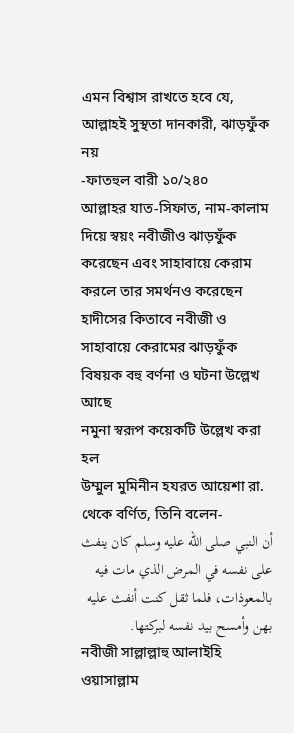এমন বিশ্বাস রাখতে হবে যে, আল্লাহই সুস্থতা দানকারী, ঝাড়ফুঁক নয়
-ফাতহুল বারী ১০/২৪০
আল্লাহর যাত-সিফাত, নাম-কালাম দিয়ে স্বয়ং নবীজীও ঝাড়ফুঁক করেছেন এবং সাহাবায়ে কেরাম করলে তার সমর্থনও করেছেন
হাদীসের কিতাবে নবীজী ও সাহাবায়ে কেরামের ঝাড়ফুঁক বিষয়ক বহু বর্ণনা ও ঘটনা উল্লেখ আছে
নমুনা স্বরূপ কয়েকটি উল্লেখ করা হল
উম্মুল মুমিনীন হযরত আয়েশা রা. থেকে বর্ণিত, তিনি বলেন-
أن النبي صلى الله عليه وسلم كان ينفث على نفسه في المرض الذي مات فيه بالمعوذات، فلما ثقل كنت أنفث عليه بهن وأمسح بيد نفسه لبركتها.
নবীজী সাল্লাল্লাহু আলাইহি ওয়াসাল্লাম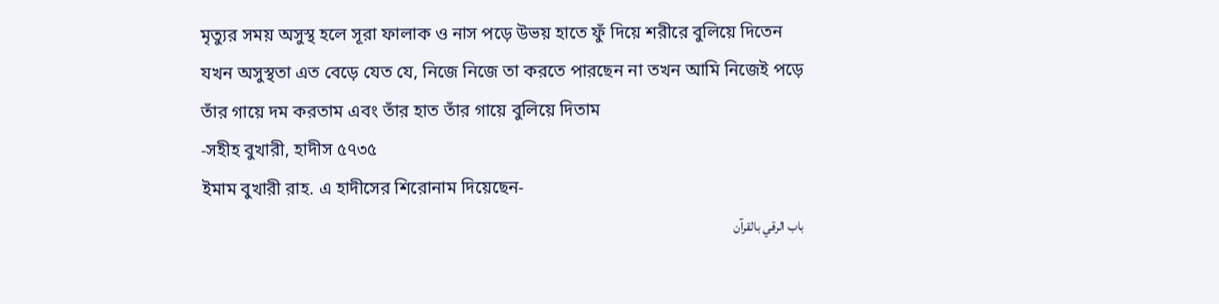মৃত্যুর সময় অসুস্থ হলে সূরা ফালাক ও নাস পড়ে উভয় হাতে ফুঁ দিয়ে শরীরে বুলিয়ে দিতেন
যখন অসুস্থতা এত বেড়ে যেত যে, নিজে নিজে তা করতে পারছেন না তখন আমি নিজেই পড়ে তাঁর গায়ে দম করতাম এবং তাঁর হাত তাঁর গায়ে বুলিয়ে দিতাম
-সহীহ বুখারী, হাদীস ৫৭৩৫
ইমাম বুখারী রাহ. এ হাদীসের শিরোনাম দিয়েছেন-
باب الرقي بالقرآن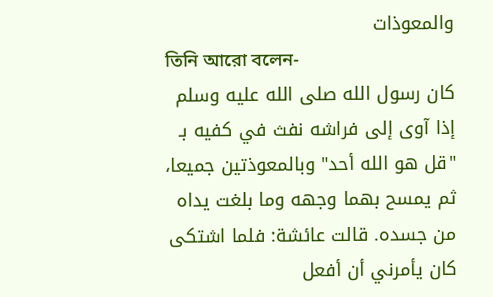والمعوذات
তিনি আরো বলেন-
كان رسول الله صلى الله عليه وسلم إذا آوى إلى فراشه نفث في كفيه بـ "قل هو الله أحد" وبالمعوذتين جميعا، ثم يمسح بهما وجهه وما بلغت يداه من جسده. قالت عائشة: فلما اشتكى كان يأمرني أن أفعل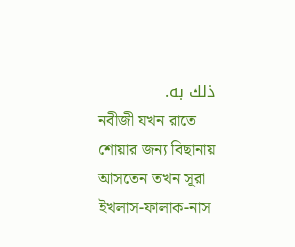ذلك به.
নবীজী যখন রাতে শোয়ার জন্য বিছানায় আসতেন তখন সূরা ইখলাস-ফালাক-নাস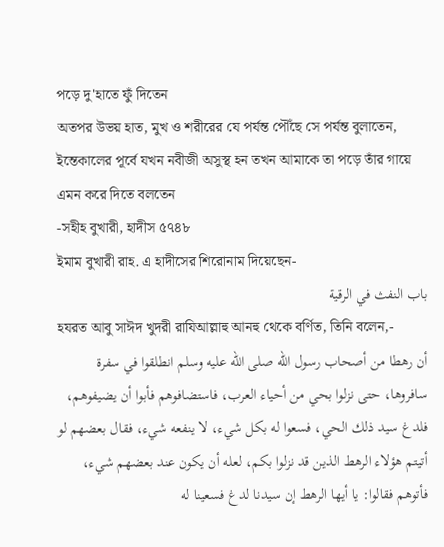পড়ে দু'হাতে ফুঁ দিতেন
অতপর উভয় হাত, মুখ ও শরীরের যে পর্যন্ত পৌঁছে সে পর্যন্ত বুলাতেন, ইন্তেকালের পূর্বে যখন নবীজী অসুস্থ হন তখন আমাকে তা পড়ে তাঁর গায়ে এমন করে দিতে বলতেন
-সহীহ বুখারী, হাদীস ৫৭৪৮
ইমাম বুখারী রাহ. এ হাদীসের শিরোনাম দিয়েছেন-
باب النفث في الرقية
হযরত আবু সাঈদ খুদরী রাযিআল্লাহু আনহু থেকে বর্ণিত, তিনি বলেন,-
أن رهطا من أصحاب رسول الله صلى الله عليه وسلم انطلقوا في سفرة سافروها، حتى نزلوا بحي من أحياء العرب، فاستضافوهم فأبوا أن يضيفوهم، فلدغ سيد ذلك الحي، فسعوا له بكل شيء، لا ينفعه شيء، فقال بعضهم لو أتيتم هؤلاء الرهط الذين قد نزلوا بكم، لعله أن يكون عند بعضهم شيء، فأتوهم فقالوا: يا أيها الرهط إن سيدنا لدغ فسعينا له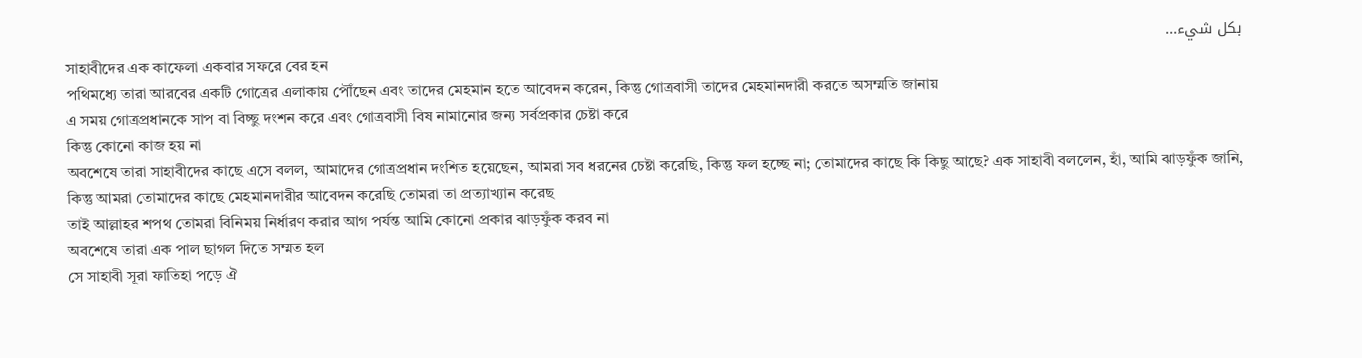بكل شيء...
সাহাবীদের এক কাফেলা একবার সফরে বের হন
পথিমধ্যে তারা আরবের একটি গোত্রের এলাকায় পৌঁছেন এবং তাদের মেহমান হতে আবেদন করেন, কিন্তু গোত্রবাসী তাদের মেহমানদারী করতে অসম্মতি জানায়
এ সময় গোত্রপ্রধানকে সাপ বা বিচ্ছু দংশন করে এবং গোত্রবাসী বিষ নামানোর জন্য সর্বপ্রকার চেষ্টা করে
কিন্তু কোনো কাজ হয় না
অবশেষে তারা সাহাবীদের কাছে এসে বলল, আমাদের গোত্রপ্রধান দংশিত হয়েছেন, আমরা সব ধরনের চেষ্টা করেছি, কিন্তু ফল হচ্ছে না; তোমাদের কাছে কি কিছু আছে? এক সাহাবী বললেন, হাঁ, আমি ঝাড়ফুঁক জানি, কিন্তু আমরা তোমাদের কাছে মেহমানদারীর আবেদন করেছি তোমরা তা প্রত্যাখ্যান করেছ
তাই আল্লাহর শপথ তোমরা বিনিময় নির্ধারণ করার আগ পর্যন্ত আমি কোনো প্রকার ঝাড়ফুঁক করব না
অবশেষে তারা এক পাল ছাগল দিতে সম্মত হল
সে সাহাবী সূরা ফাতিহা পড়ে ঐ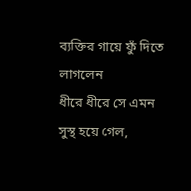ব্যক্তির গায়ে ফুঁ দিতে লাগলেন
ধীরে ধীরে সে এমন সুস্থ হয়ে গেল,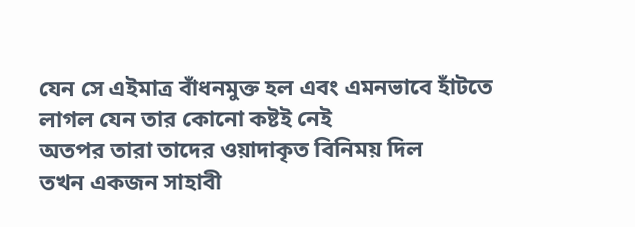যেন সে এইমাত্র বাঁধনমুক্ত হল এবং এমনভাবে হাঁটতে লাগল যেন তার কোনো কষ্টই নেই
অতপর তারা তাদের ওয়াদাকৃত বিনিময় দিল
তখন একজন সাহাবী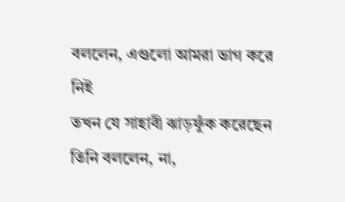বললেন, এগুলো আমরা ভাগ করে নিই
তখন যে সাহাবী ঝাড়ফুঁক করেছেন তিনি বললেন, না,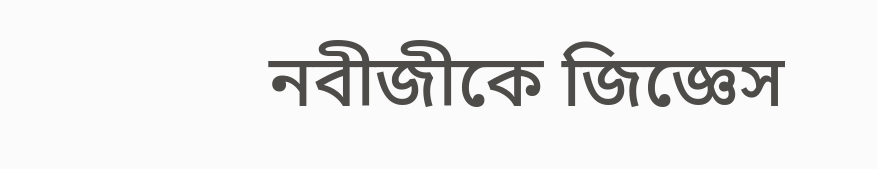নবীজীকে জিজ্ঞেস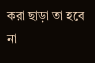করা ছাড়া তা হবে না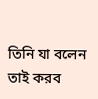তিনি যা বলেন তাই করব